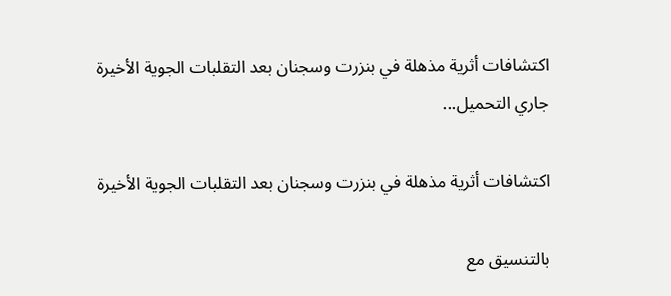اكتشافات أثرية مذهلة في بنزرت وسجنان بعد التقلبات الجوية الأخيرة
جاري التحميل...

اكتشافات أثرية مذهلة في بنزرت وسجنان بعد التقلبات الجوية الأخيرة

بالتنسيق مع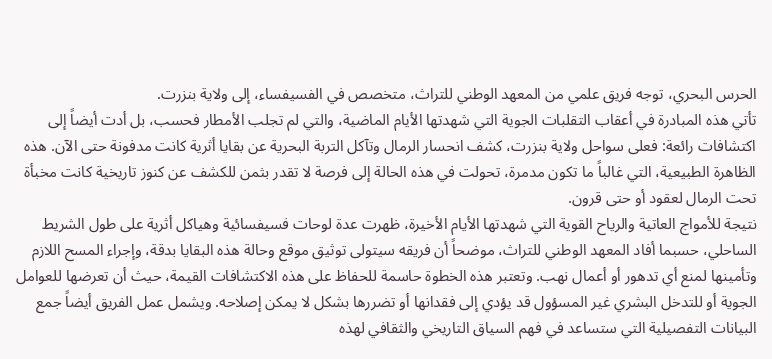الحرس البحري، توجه فريق علمي من المعهد الوطني للتراث، متخصص في الفسيفساء، إلى ولاية بنزرت.
تأتي هذه المبادرة في أعقاب التقلبات الجوية التي شهدتها الأيام الماضية، والتي لم تجلب الأمطار فحسب، بل أدت أيضاً إلى اكتشافات رائعة: فعلى سواحل ولاية بنزرت، كشف انحسار الرمال وتآكل التربة البحرية عن بقايا أثرية كانت مدفونة حتى الآن. هذه الظاهرة الطبيعية، التي غالباً ما تكون مدمرة، تحولت في هذه الحالة إلى فرصة لا تقدر بثمن للكشف عن كنوز تاريخية كانت مخبأة تحت الرمال لعقود أو حتى قرون.
نتيجة للأمواج العاتية والرياح القوية التي شهدتها الأيام الأخيرة، ظهرت عدة لوحات فسيفسائية وهياكل أثرية على طول الشريط الساحلي، حسبما أفاد المعهد الوطني للتراث، موضحاً أن فريقه سيتولى توثيق موقع وحالة هذه البقايا بدقة، وإجراء المسح اللازم وتأمينها لمنع أي تدهور أو أعمال نهب. وتعتبر هذه الخطوة حاسمة للحفاظ على هذه الاكتشافات القيمة، حيث أن تعرضها للعوامل الجوية أو للتدخل البشري غير المسؤول قد يؤدي إلى فقدانها أو تضررها بشكل لا يمكن إصلاحه. ويشمل عمل الفريق أيضاً جمع البيانات التفصيلية التي ستساعد في فهم السياق التاريخي والثقافي لهذه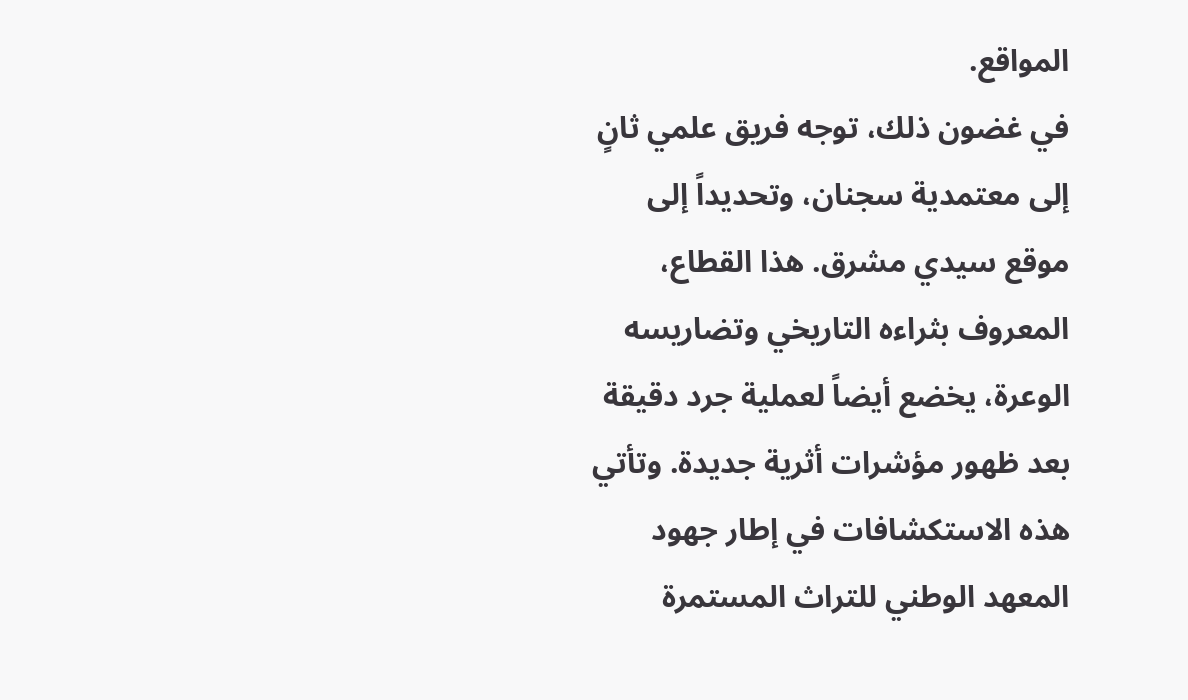المواقع.
في غضون ذلك، توجه فريق علمي ثانٍ إلى معتمدية سجنان، وتحديداً إلى موقع سيدي مشرق. هذا القطاع، المعروف بثراءه التاريخي وتضاريسه الوعرة، يخضع أيضاً لعملية جرد دقيقة بعد ظهور مؤشرات أثرية جديدة. وتأتي هذه الاستكشافات في إطار جهود المعهد الوطني للتراث المستمرة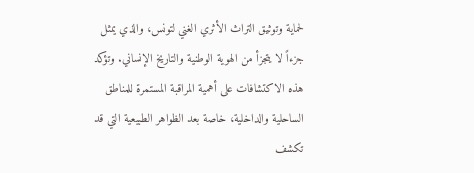لحماية وتوثيق التراث الأثري الغني لتونس، والذي يمثل جزءاً لا يتجزأ من الهوية الوطنية والتاريخ الإنساني. وتؤكد هذه الاكتشافات على أهمية المراقبة المستمرة للمناطق الساحلية والداخلية، خاصة بعد الظواهر الطبيعية التي قد تكشف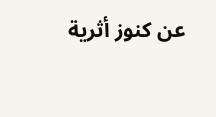عن كنوز أثرية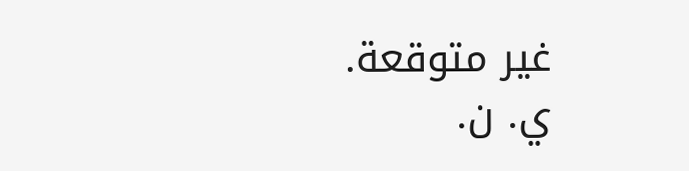غير متوقعة.
ي. ن.